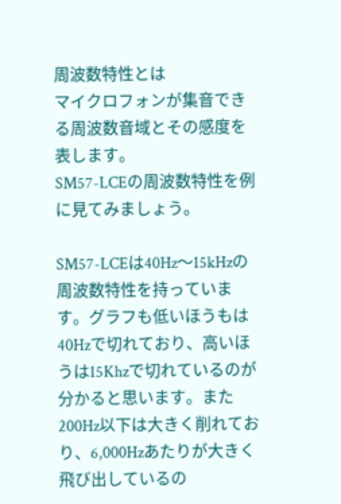周波数特性とは
マイクロフォンが集音できる周波数音域とその感度を表します。
SM57-LCEの周波数特性を例に見てみましょう。

SM57-LCEは40Hz〜15kHzの周波数特性を持っています。グラフも低いほうもは40Hzで切れており、高いほうは15Khzで切れているのが分かると思います。また200Hz以下は大きく削れており、6,000Hzあたりが大きく飛び出しているの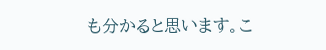も分かると思います。こ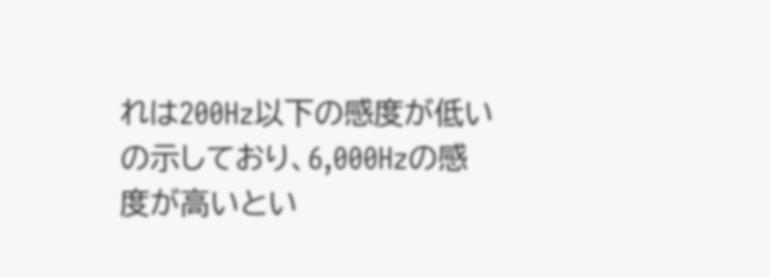れは200Hz以下の感度が低いの示しており、6,000Hzの感度が高いとい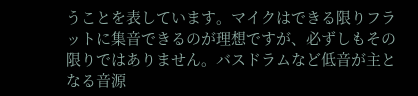うことを表しています。マイクはできる限りフラットに集音できるのが理想ですが、必ずしもその限りではありません。バスドラムなど低音が主となる音源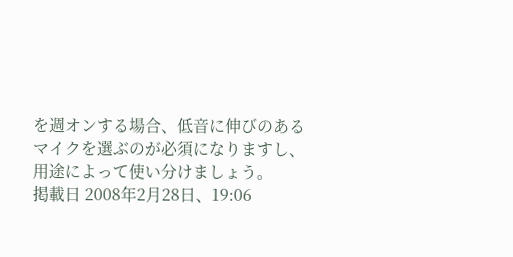を週オンする場合、低音に伸びのあるマイクを選ぶのが必須になりますし、用途によって使い分けましょう。
掲載日 2008年2月28日、19:06